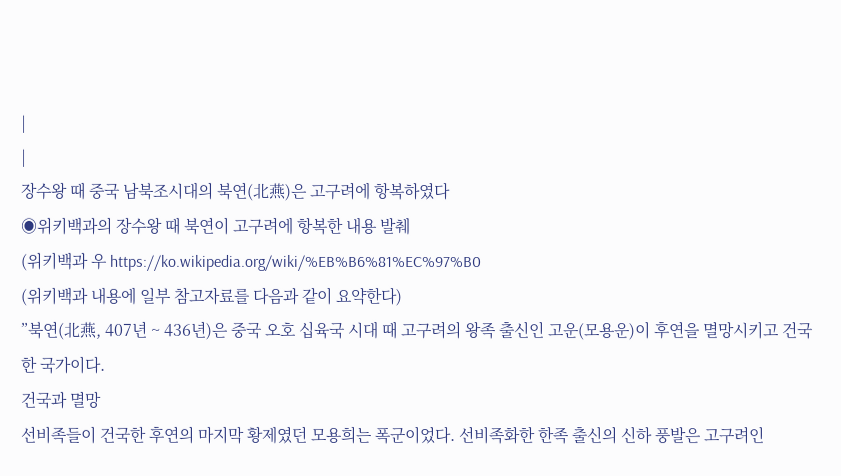|
|
장수왕 때 중국 남북조시대의 북연(北燕)은 고구려에 항복하였다
◉위키백과의 장수왕 때 북연이 고구려에 항복한 내용 발췌
(위키백과 우 https://ko.wikipedia.org/wiki/%EB%B6%81%EC%97%B0
(위키백과 내용에 일부 참고자료를 다음과 같이 요약한다)
”북연(北燕, 407년 ~ 436년)은 중국 오호 십육국 시대 때 고구려의 왕족 출신인 고운(모용운)이 후연을 멸망시키고 건국한 국가이다.
건국과 멸망
선비족들이 건국한 후연의 마지막 황제였던 모용희는 폭군이었다. 선비족화한 한족 출신의 신하 풍발은 고구려인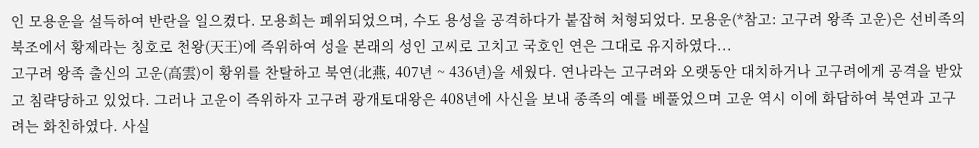인 모용운을 설득하여 반란을 일으켰다. 모용희는 폐위되었으며, 수도 용성을 공격하다가 붙잡혀 처형되었다. 모용운(*참고: 고구려 왕족 고운)은 선비족의 북조에서 황제라는 칭호로 천왕(天王)에 즉위하여 성을 본래의 성인 고씨로 고치고 국호인 연은 그대로 유지하였다...
고구려 왕족 출신의 고운(高雲)이 황위를 찬탈하고 북연(北燕, 407년 ~ 436년)을 세웠다. 연나라는 고구려와 오랫동안 대치하거나 고구려에게 공격을 받았고 침략당하고 있었다. 그러나 고운이 즉위하자 고구려 광개토대왕은 408년에 사신을 보내 종족의 예를 베풀었으며 고운 역시 이에 화답하여 북연과 고구려는 화친하였다. 사실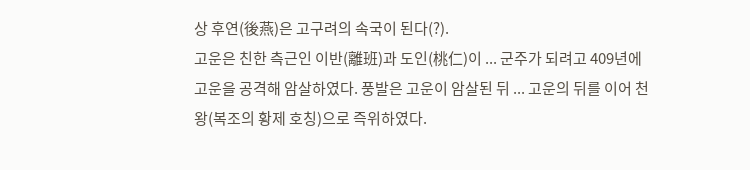상 후연(後燕)은 고구려의 속국이 된다(?).
고운은 친한 측근인 이반(離班)과 도인(桃仁)이 ... 군주가 되려고 409년에 고운을 공격해 암살하였다. 풍발은 고운이 암살된 뒤 ... 고운의 뒤를 이어 천왕(복조의 황제 호칭)으로 즉위하였다.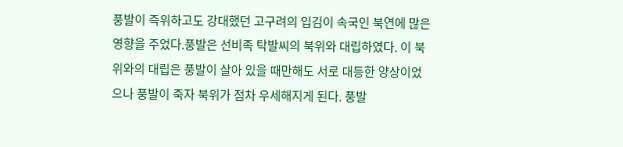풍발이 즉위하고도 강대했던 고구려의 입김이 속국인 북연에 많은 영향을 주었다.풍발은 선비족 탁발씨의 북위와 대립하였다. 이 북위와의 대립은 풍발이 살아 있을 때만해도 서로 대등한 양상이었으나 풍발이 죽자 북위가 점차 우세해지게 된다. 풍발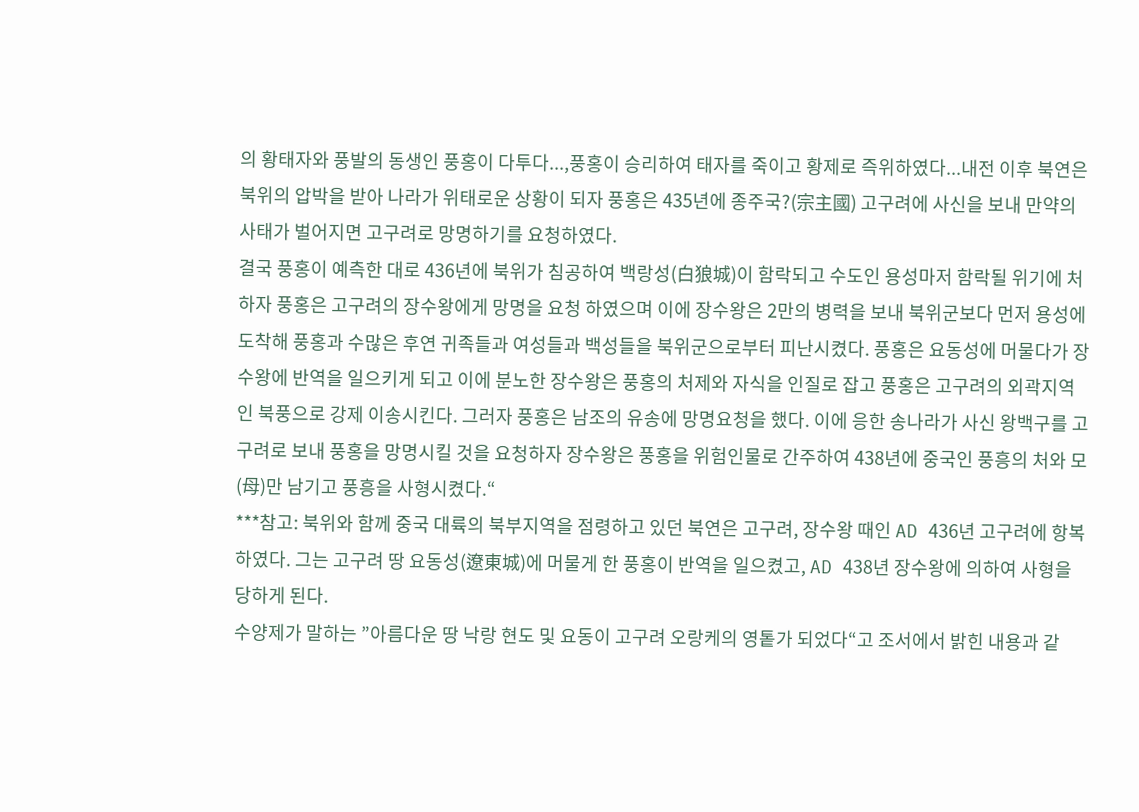의 황태자와 풍발의 동생인 풍홍이 다투다...,풍홍이 승리하여 태자를 죽이고 황제로 즉위하였다...내전 이후 북연은 북위의 압박을 받아 나라가 위태로운 상황이 되자 풍홍은 435년에 종주국?(宗主國) 고구려에 사신을 보내 만약의 사태가 벌어지면 고구려로 망명하기를 요청하였다.
결국 풍홍이 예측한 대로 436년에 북위가 침공하여 백랑성(白狼城)이 함락되고 수도인 용성마저 함락될 위기에 처하자 풍홍은 고구려의 장수왕에게 망명을 요청 하였으며 이에 장수왕은 2만의 병력을 보내 북위군보다 먼저 용성에 도착해 풍홍과 수많은 후연 귀족들과 여성들과 백성들을 북위군으로부터 피난시켰다. 풍홍은 요동성에 머물다가 장수왕에 반역을 일으키게 되고 이에 분노한 장수왕은 풍홍의 처제와 자식을 인질로 잡고 풍홍은 고구려의 외곽지역인 북풍으로 강제 이송시킨다. 그러자 풍홍은 남조의 유송에 망명요청을 했다. 이에 응한 송나라가 사신 왕백구를 고구려로 보내 풍홍을 망명시킬 것을 요청하자 장수왕은 풍홍을 위험인물로 간주하여 438년에 중국인 풍흥의 처와 모(母)만 남기고 풍흥을 사형시켰다.“
***참고: 북위와 함께 중국 대륙의 북부지역을 점령하고 있던 북연은 고구려, 장수왕 때인 AD 436년 고구려에 항복하였다. 그는 고구려 땅 요동성(遼東城)에 머물게 한 풍홍이 반역을 일으켰고, AD 438년 장수왕에 의하여 사형을 당하게 된다.
수양제가 말하는 ”아름다운 땅 낙랑 현도 및 요동이 고구려 오랑케의 영톹가 되었다“고 조서에서 밝힌 내용과 같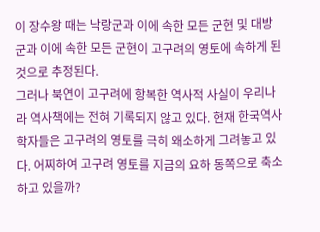이 장수왕 때는 낙랑군과 이에 속한 모든 군현 및 대방군과 이에 속한 모든 군현이 고구려의 영토에 속하게 된 것으로 추정된다.
그러나 북연이 고구려에 항복한 역사적 사실이 우리나라 역사책에는 전혀 기록되지 않고 있다. 현재 한국역사학자들은 고구려의 영토를 극히 왜소하게 그려놓고 있다. 어찌하여 고구려 영토를 지금의 요하 동쪽으로 축소하고 있을까?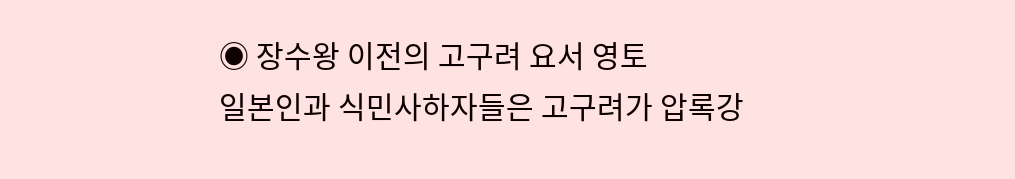◉ 장수왕 이전의 고구려 요서 영토
일본인과 식민사하자들은 고구려가 압록강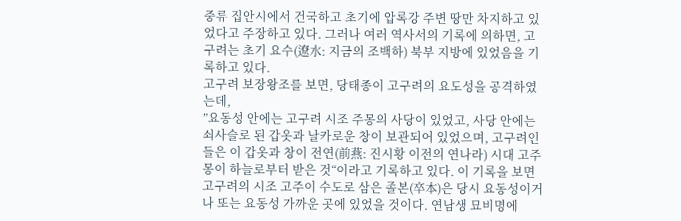중류 집안시에서 건국하고 초기에 압록강 주변 땅만 차지하고 있었다고 주장하고 있다. 그러나 여러 역사서의 기록에 의하면, 고구려는 초기 요수(遼水: 지금의 조백하) 북부 지방에 있었음을 기록하고 있다.
고구려 보장왕조를 보면, 당태종이 고구려의 요도성을 공격하였는데,
”요동성 안에는 고구려 시조 주몽의 사당이 있었고, 사당 안에는 쇠사슬로 된 갑옷과 날카로운 창이 보관되어 있었으며, 고구려인들은 이 갑옷과 창이 전연(前燕: 진시황 이전의 연나라) 시대 고주몽이 하늘로부터 받은 것“이라고 기록하고 있다. 이 기록을 보면 고구려의 시조 고주이 수도로 삼은 졸본(卒本)은 당시 요동성이거나 또는 요동성 가까운 곳에 있었을 것이다. 연남생 묘비명에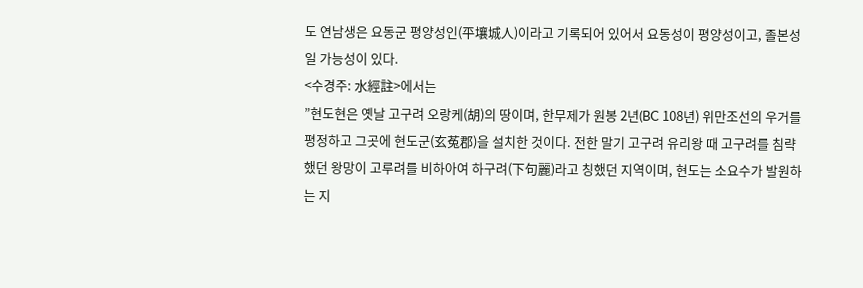도 연남생은 요동군 평양성인(平壤城人)이라고 기록되어 있어서 요동성이 평양성이고, 졸본성일 가능성이 있다.
<수경주: 水經註>에서는
”현도현은 옛날 고구려 오랑케(胡)의 땅이며, 한무제가 원봉 2년(BC 108년) 위만조선의 우거를 평정하고 그곳에 현도군(玄菟郡)을 설치한 것이다. 전한 말기 고구려 유리왕 때 고구려를 침략했던 왕망이 고루려를 비하아여 하구려(下句麗)라고 칭했던 지역이며, 현도는 소요수가 발원하는 지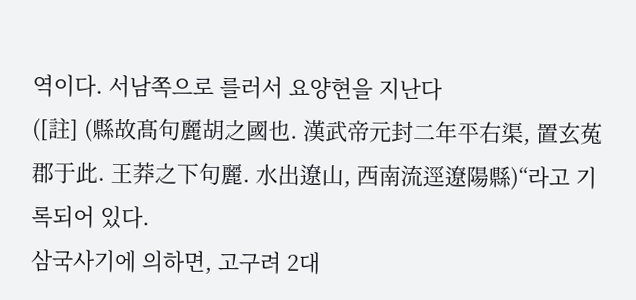역이다. 서남쪽으로 를러서 요양현을 지난다
([註] (縣故髙句麗胡之國也. 漢武帝元封二年平右渠, 置玄菟郡于此. 王莽之下句麗. 水出遼山, 西南流逕遼陽縣)“라고 기록되어 있다.
삼국사기에 의하면, 고구려 2대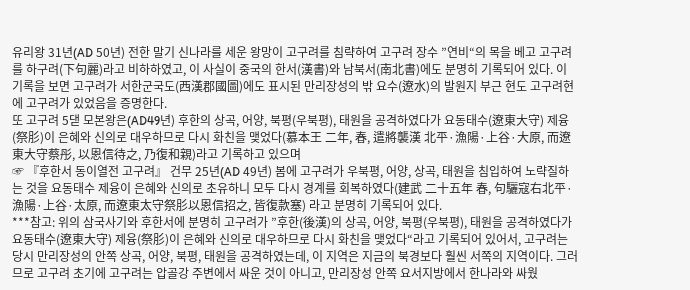유리왕 31년(AD 50년) 전한 말기 신나라를 세운 왕망이 고구려를 침략하여 고구려 장수 ”연비“의 목을 베고 고구려를 하구려(下句麗)라고 비하하였고, 이 사실이 중국의 한서(漢書)와 남북서(南北書)에도 분명히 기록되어 있다. 이 기록을 보면 고구려가 서한군국도(西漢郡國圖)에도 표시된 만리장성의 밖 요수(遼水)의 발원지 부근 현도 고구려현에 고구려가 있었음을 증명한다.
또 고구려 5댇 모본왕은(AD49년) 후한의 상곡, 어양, 북평(우북평), 태원을 공격하였다가 요동태수(遼東大守) 제융(祭肜)이 은혜와 신의로 대우하므로 다시 화친을 맺었다(慕本王 二年, 春, 遣將襲漢 北平·漁陽·上谷·大原, 而遼東大守蔡彤, 以恩信待之, 乃復和親)라고 기록하고 있으며
☞ 『후한서 동이열전 고구려』 건무 25년(AD 49년) 봄에 고구려가 우북평, 어양, 상곡, 태원을 침입하여 노략질하는 것을 요동태수 제융이 은혜와 신의로 초유하니 모두 다시 경계를 회복하였다(建武 二十五年 春, 句驪寇右北平·漁陽·上谷·太原, 而遼東太守祭肜以恩信招之, 皆復款塞) 라고 분명히 기록되어 있다.
***참고: 위의 삼국사기와 후한서에 분명히 고구려가 ”후한(後漢)의 상곡, 어양, 북평(우북평), 태원을 공격하였다가 요동태수(遼東大守) 제융(祭肜)이 은혜와 신의로 대우하므로 다시 화친을 맺었다“라고 기록되어 있어서, 고구려는 당시 만리장성의 안쪽 상곡, 어양, 북평, 태원을 공격하였는데, 이 지역은 지금의 북경보다 훨씬 서쪽의 지역이다. 그러므로 고구려 초기에 고구려는 압골강 주변에서 싸운 것이 아니고, 만리장성 안쪽 요서지방에서 한나라와 싸웠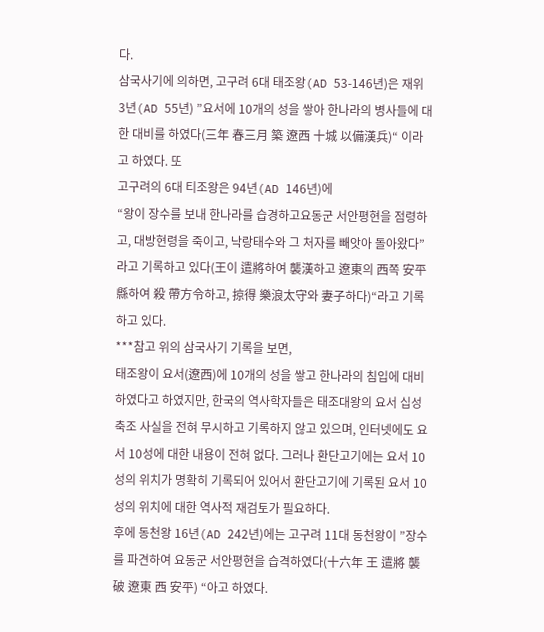다.
삼국사기에 의하면, 고구려 6대 태조왕(AD 53-146년)은 재위 3년(AD 55년) ”요서에 10개의 성을 쌓아 한나라의 병사들에 대한 대비를 하였다(三年 春三月 築 遼西 十城 以備漢兵)“ 이라고 하였다. 또
고구려의 6대 티조왕은 94년(AD 146년)에
“왕이 장수를 보내 한나라를 습경하고요동군 서안평현을 점령하고, 대방현령을 죽이고, 낙랑태수와 그 처자를 빼앗아 돌아왔다”라고 기록하고 있다(王이 遣將하여 襲漢하고 遼東의 西쪽 安平縣하여 殺 帶方令하고, 掠得 樂浪太守와 妻子하다)“라고 기록하고 있다.
***참고 위의 삼국사기 기록을 보면,
태조왕이 요서(遼西)에 10개의 성을 쌓고 한나라의 침입에 대비하였다고 하였지만, 한국의 역사학자들은 태조대왕의 요서 십성 축조 사실을 전혀 무시하고 기록하지 않고 있으며, 인터넷에도 요서 10성에 대한 내용이 전혀 없다. 그러나 환단고기에는 요서 10성의 위치가 명확히 기록되어 있어서 환단고기에 기록된 요서 10성의 위치에 대한 역사적 재검토가 필요하다.
후에 동천왕 16년(AD 242년)에는 고구려 11대 동천왕이 ”장수를 파견하여 요동군 서안평현을 습격하였다(十六年 王 遣將 襲破 遼東 西 安平) “아고 하였다.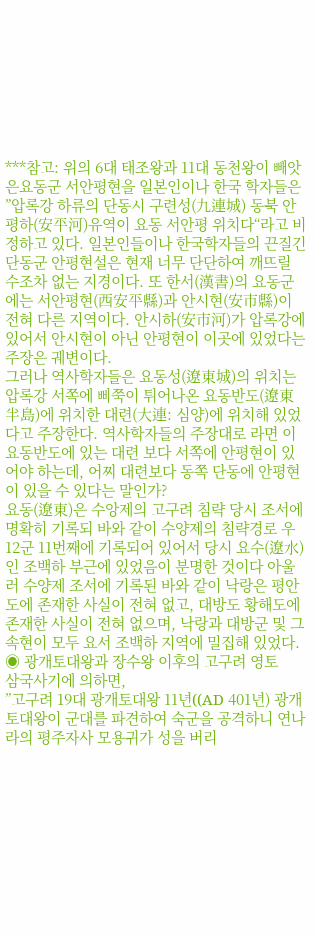***참고: 위의 6대 태조왕과 11대 동천왕이 빼앗은요동군 서안평현을 일본인이나 한국 학자들은 ”압록강 하류의 단동시 구련성(九連城) 동북 안평하(安平河)유역이 요동 서안평 위치다“라고 비정하고 있다. 일본인들이나 한국학자들의 끈질긴 단동군 안평현설은 현재 너무 단단하여 깨뜨릴 수조차 없는 지경이다. 또 한서(漢書)의 요동군에는 서안평현(西安平縣)과 안시현(安市縣)이 전혀 다른 지역이다. 안시하(安市河)가 압록강에 있어서 안시현이 아닌 안평현이 이곳에 있었다는 주장은 궤변이다.
그러나 역사학자들은 요동성(遼東城)의 위치는 압록강 서쪽에 삐쭉이 튀어나온 요동반도(遼東半島)에 위치한 대련(大連: 심양)에 위치해 있었다고 주장한다. 역사학자들의 주장대로 라면 이 요동반도에 있는 대련 보다 서쪽에 안평현이 있어야 하는데, 어찌 대련보다 동쪽 단동에 안평현이 있을 수 있다는 말인가?
요동(遼東)은 수앙제의 고구려 침략 당시 조서에 명확히 기록되 바와 같이 수양제의 침략경로 우12군 11번째에 기록되어 있어서 당시 요수(遼水)인 조백하 부근에 있었음이 분명한 것이다 아울러 수양제 조서에 기록된 바와 같이 낙랑은 평안도에 존재한 사실이 전혀 없고, 대방도 황해도에 존재한 사실이 전혀 없으며, 낙랑과 대방군 및 그 속현이 모두 요서 조백하 지역에 밀집해 있었다.
◉ 광개토대왕과 장수왕 이후의 고구려 영토
삼국사기에 의하면,
”고구려 19대 광개토대왕 11년((AD 401년) 광개토대왕이 군대를 파견하여 숙군을 공격하니 연나라의 평주자사 모용귀가 성을 버리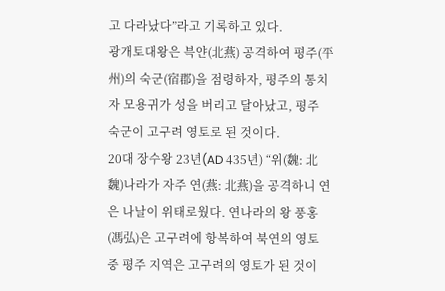고 다라났다”라고 기록하고 있다.
광개토대왕은 븍얀(北燕) 공격하여 평주(平州)의 숙군(宿郡)을 점령하자, 평주의 통치자 모용귀가 성을 버리고 달아났고, 평주 숙군이 고구려 영토로 된 것이다.
20대 장수왕 23년(AD 435년) “위(魏: 北魏)나라가 자주 연(燕: 北燕)을 공격하니 연은 나날이 위태로웠다. 연나라의 왕 풍홍(馮弘)은 고구려에 항복하여 북연의 영토 중 평주 지역은 고구려의 영토가 된 것이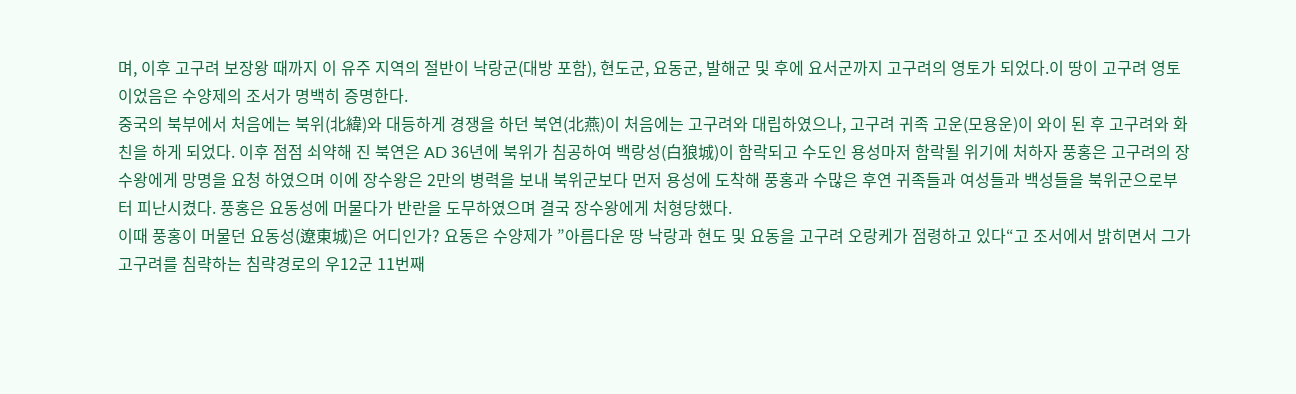며, 이후 고구려 보장왕 때까지 이 유주 지역의 절반이 낙랑군(대방 포함), 현도군, 요동군, 발해군 및 후에 요서군까지 고구려의 영토가 되었다.이 땅이 고구려 영토이었음은 수양제의 조서가 명백히 증명한다.
중국의 북부에서 처음에는 북위(北緯)와 대등하게 경쟁을 하던 북연(北燕)이 처음에는 고구려와 대립하였으나, 고구려 귀족 고운(모용운)이 와이 된 후 고구려와 화친을 하게 되었다. 이후 점점 쇠약해 진 북연은 AD 36년에 북위가 침공하여 백랑성(白狼城)이 함락되고 수도인 용성마저 함락될 위기에 처하자 풍홍은 고구려의 장수왕에게 망명을 요청 하였으며 이에 장수왕은 2만의 병력을 보내 북위군보다 먼저 용성에 도착해 풍홍과 수많은 후연 귀족들과 여성들과 백성들을 북위군으로부터 피난시켰다. 풍홍은 요동성에 머물다가 반란을 도무하였으며 결국 장수왕에게 처형당했다.
이때 풍홍이 머물던 요동성(遼東城)은 어디인가? 요동은 수양제가 ”아름다운 땅 낙랑과 현도 및 요동을 고구려 오랑케가 점령하고 있다“고 조서에서 밝히면서 그가 고구려를 침략하는 침략경로의 우12군 11번째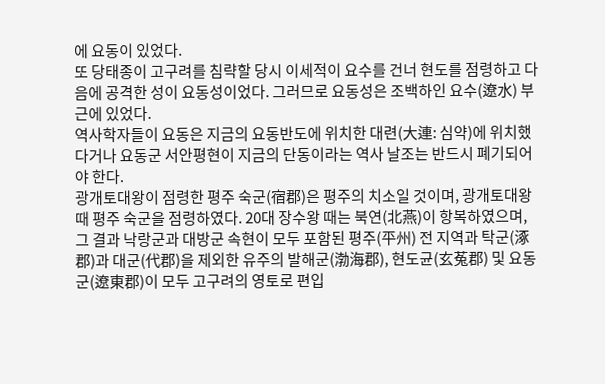에 요동이 있었다.
또 당태종이 고구려를 침략할 당시 이세적이 요수를 건너 현도를 점령하고 다음에 공격한 성이 요동성이었다. 그러므로 요동성은 조백하인 요수(遼水) 부근에 있었다.
역사학자들이 요동은 지금의 요동반도에 위치한 대련(大連: 심약)에 위치했다거나 요동군 서안평현이 지금의 단동이라는 역사 날조는 반드시 폐기되어야 한다.
광개토대왕이 점령한 평주 숙군(宿郡)은 평주의 치소일 것이며, 광개토대왕 때 평주 숙군을 점령하였다. 20대 장수왕 때는 북연(北燕)이 항복하였으며, 그 결과 낙랑군과 대방군 속현이 모두 포함된 평주(平州) 전 지역과 탁군(涿郡)과 대군(代郡)을 제외한 유주의 발해군(渤海郡), 현도균(玄菟郡) 및 요동군(遼東郡)이 모두 고구려의 영토로 편입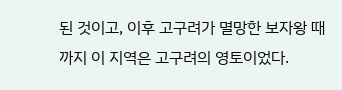된 것이고, 이후 고구려가 멸망한 보자왕 때까지 이 지역은 고구려의 영토이었다.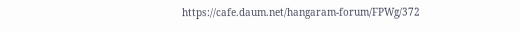https://cafe.daum.net/hangaram-forum/FPWg/372